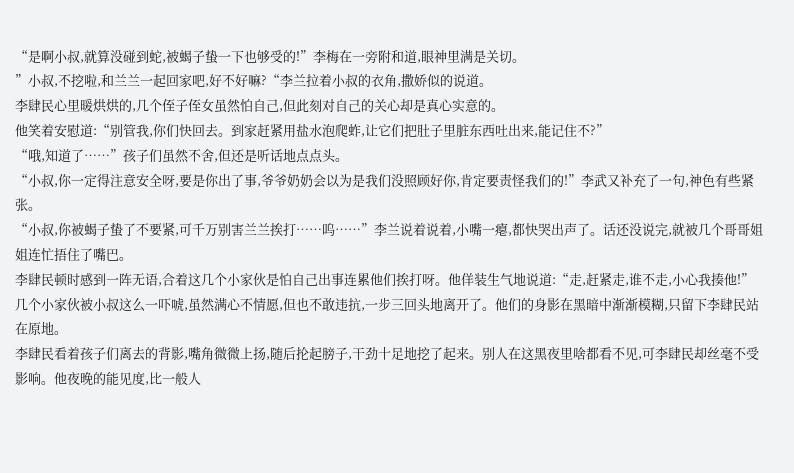“是啊小叔,就算没碰到蛇,被蝎子蛰一下也够受的!”李梅在一旁附和道,眼神里满是关切。
”小叔,不挖啦,和兰兰一起回家吧,好不好嘛?“李兰拉着小叔的衣角,撒娇似的说道。
李肆民心里暖烘烘的,几个侄子侄女虽然怕自己,但此刻对自己的关心却是真心实意的。
他笑着安慰道:“别管我,你们快回去。到家赶紧用盐水泡爬蚱,让它们把肚子里脏东西吐出来,能记住不?”
“哦,知道了……”孩子们虽然不舍,但还是听话地点点头。
“小叔,你一定得注意安全呀,要是你出了事,爷爷奶奶会以为是我们没照顾好你,肯定要责怪我们的!”李武又补充了一句,神色有些紧张。
“小叔,你被蝎子蛰了不要紧,可千万别害兰兰挨打……呜……”李兰说着说着,小嘴一瘪,都快哭出声了。话还没说完,就被几个哥哥姐姐连忙捂住了嘴巴。
李肆民顿时感到一阵无语,合着这几个小家伙是怕自己出事连累他们挨打呀。他佯装生气地说道:“走,赶紧走,谁不走,小心我揍他!”
几个小家伙被小叔这么一吓唬,虽然满心不情愿,但也不敢违抗,一步三回头地离开了。他们的身影在黑暗中渐渐模糊,只留下李肆民站在原地。
李肆民看着孩子们离去的背影,嘴角微微上扬,随后抡起膀子,干劲十足地挖了起来。别人在这黑夜里啥都看不见,可李肆民却丝毫不受影响。他夜晚的能见度,比一般人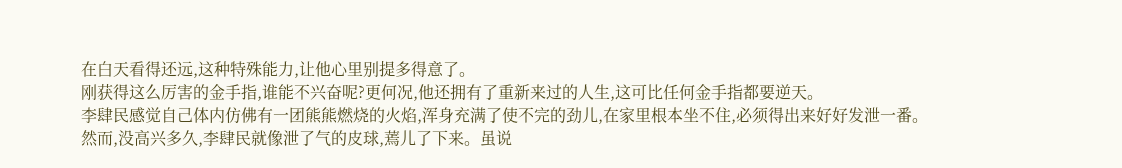在白天看得还远,这种特殊能力,让他心里别提多得意了。
刚获得这么厉害的金手指,谁能不兴奋呢?更何况,他还拥有了重新来过的人生,这可比任何金手指都要逆天。
李肆民感觉自己体内仿佛有一团熊熊燃烧的火焰,浑身充满了使不完的劲儿,在家里根本坐不住,必须得出来好好发泄一番。
然而,没高兴多久,李肆民就像泄了气的皮球,蔫儿了下来。虽说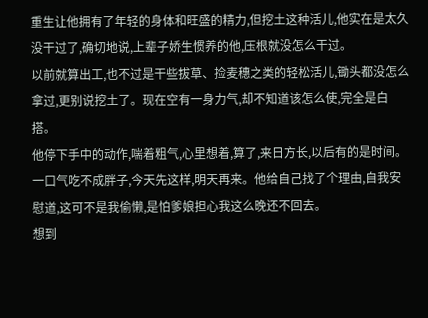重生让他拥有了年轻的身体和旺盛的精力,但挖土这种活儿,他实在是太久没干过了,确切地说,上辈子娇生惯养的他,压根就没怎么干过。
以前就算出工,也不过是干些拔草、捡麦穗之类的轻松活儿,锄头都没怎么拿过,更别说挖土了。现在空有一身力气,却不知道该怎么使,完全是白搭。
他停下手中的动作,喘着粗气,心里想着,算了,来日方长,以后有的是时间。一口气吃不成胖子,今天先这样,明天再来。他给自己找了个理由,自我安慰道,这可不是我偷懒,是怕爹娘担心我这么晚还不回去。
想到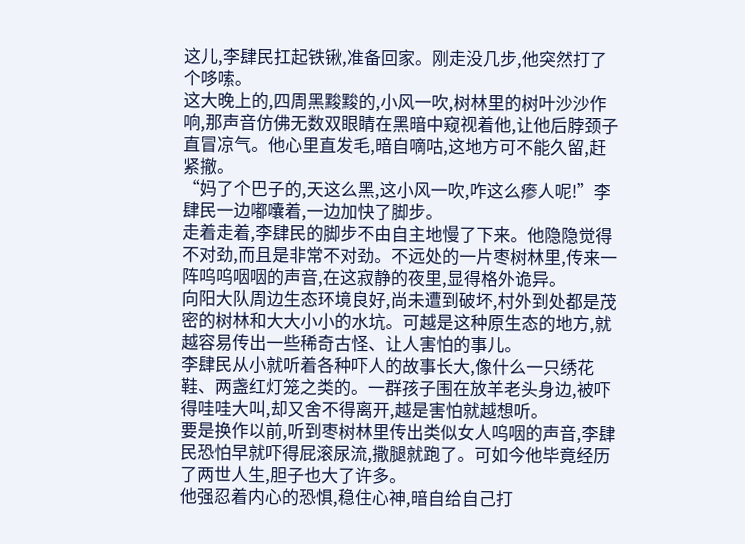这儿,李肆民扛起铁锹,准备回家。刚走没几步,他突然打了个哆嗦。
这大晚上的,四周黑黢黢的,小风一吹,树林里的树叶沙沙作响,那声音仿佛无数双眼睛在黑暗中窥视着他,让他后脖颈子直冒凉气。他心里直发毛,暗自嘀咕,这地方可不能久留,赶紧撤。
“妈了个巴子的,天这么黑,这小风一吹,咋这么瘆人呢!”李肆民一边嘟囔着,一边加快了脚步。
走着走着,李肆民的脚步不由自主地慢了下来。他隐隐觉得不对劲,而且是非常不对劲。不远处的一片枣树林里,传来一阵呜呜咽咽的声音,在这寂静的夜里,显得格外诡异。
向阳大队周边生态环境良好,尚未遭到破坏,村外到处都是茂密的树林和大大小小的水坑。可越是这种原生态的地方,就越容易传出一些稀奇古怪、让人害怕的事儿。
李肆民从小就听着各种吓人的故事长大,像什么一只绣花鞋、两盏红灯笼之类的。一群孩子围在放羊老头身边,被吓得哇哇大叫,却又舍不得离开,越是害怕就越想听。
要是换作以前,听到枣树林里传出类似女人呜咽的声音,李肆民恐怕早就吓得屁滚尿流,撒腿就跑了。可如今他毕竟经历了两世人生,胆子也大了许多。
他强忍着内心的恐惧,稳住心神,暗自给自己打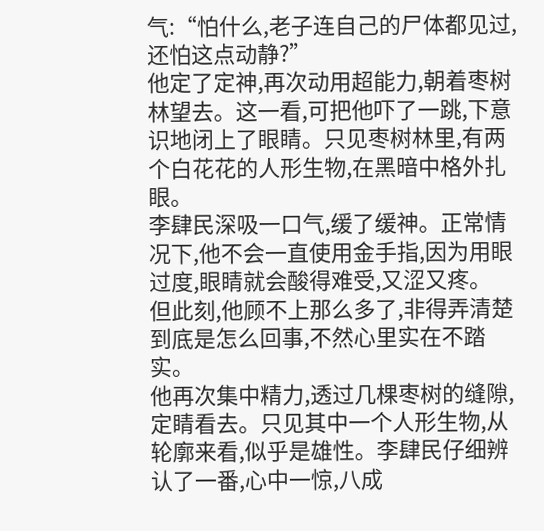气:“怕什么,老子连自己的尸体都见过,还怕这点动静?”
他定了定神,再次动用超能力,朝着枣树林望去。这一看,可把他吓了一跳,下意识地闭上了眼睛。只见枣树林里,有两个白花花的人形生物,在黑暗中格外扎眼。
李肆民深吸一口气,缓了缓神。正常情况下,他不会一直使用金手指,因为用眼过度,眼睛就会酸得难受,又涩又疼。
但此刻,他顾不上那么多了,非得弄清楚到底是怎么回事,不然心里实在不踏实。
他再次集中精力,透过几棵枣树的缝隙,定睛看去。只见其中一个人形生物,从轮廓来看,似乎是雄性。李肆民仔细辨认了一番,心中一惊,八成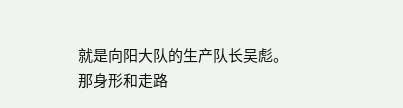就是向阳大队的生产队长吴彪。
那身形和走路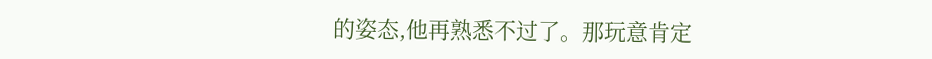的姿态,他再熟悉不过了。那玩意肯定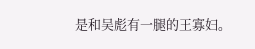是和吴彪有一腿的王寡妇。